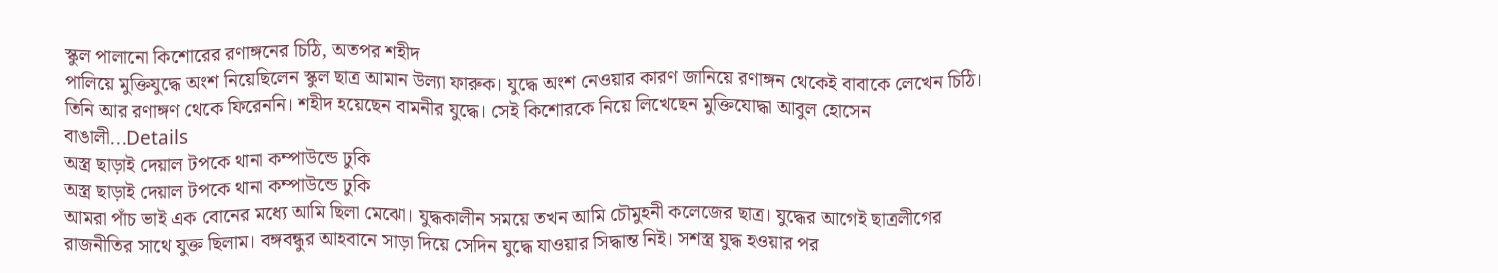স্কুল পালানো কিশোরের রণাঙ্গনের চিঠি, অতপর শহীদ
পালিয়ে মুক্তিযুদ্ধে অংশ নিয়েছিলেন স্কুল ছাত্র আমান উল্যা ফারুক। যুদ্ধে অংশ নেওয়ার কারণ জানিয়ে রণাঙ্গন থেকেই বাবাকে লেখেন চিঠি। তিনি আর রণাঙ্গণ থেকে ফিরেননি। শহীদ হয়েছেন বামনীর যুদ্ধে। সেই কিশোরকে নিয়ে লিখেছেন মুক্তিযোদ্ধা আবুল হোসেন বাঙালী...Details
অস্ত্র ছাড়াই দেয়াল টপকে থানা কম্পাউন্ডে ঢুকি
অস্ত্র ছাড়াই দেয়াল টপকে থানা কম্পাউন্ডে ঢুকি
আমরা পাঁচ ভাই এক বোনের মধ্যে আমি ছিলা মেঝো। যুদ্ধকালীন সময়ে তখন আমি চৌমুহনী কলেজের ছাত্র। যুদ্ধের আগেই ছাত্রলীগের রাজনীতির সাথে যুক্ত ছিলাম। বঙ্গবন্ধুর আহবানে সাড়া দিয়ে সেদিন যুদ্ধে যাওয়ার সিদ্ধান্ত নিই। সশস্ত্র যুদ্ধ হওয়ার পর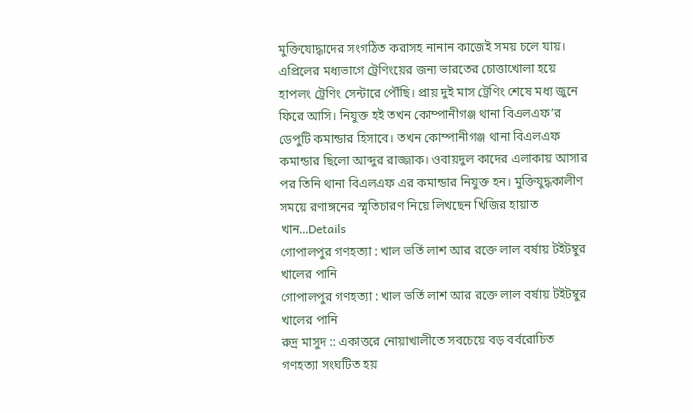মুক্তিযোদ্ধাদের সংগঠিত করাসহ নানান কাজেই সময় চলে যায়। এপ্রিলের মধ্যভাগে ট্রেণিংয়ের জন্য ভারতের চোত্তাখোলা হয়ে হাপলং ট্রেণিং সেন্টারে পৌঁছি। প্রায় দুই মাস ট্রেণিং শেষে মধ্য জুনে ফিরে আসি। নিযুক্ত হই তখন কোম্পানীগঞ্জ থানা বিএলএফ’র ডেপুটি কমান্ডার হিসাবে। তখন কোম্পানীগঞ্জ থানা বিএলএফ কমান্ডার ছিলো আব্দুর রাজ্জাক। ওবায়দুল কাদের এলাকায় আসার পর তিনি থানা বিএলএফ এর কমান্ডার নিযুক্ত হন। মুক্তিযুদ্ধকালীণ সময়ে রণাঙ্গনের স্মৃতিচারণ নিয়ে লিখছেন খিজির হায়াত খান...Details
গোপালপুর গণহত্যা : খাল ভর্তি লাশ আর রক্তে লাল বর্ষায় টইটম্বুর খালের পানি
গোপালপুর গণহত্যা : খাল ভর্তি লাশ আর রক্তে লাল বর্ষায় টইটম্বুর খালের পানি
রুদ্র মাসুদ :: একাত্তরে নোয়াখালীতে সবচেয়ে বড় বর্বরোচিত গণহত্যা সংঘটিত হয়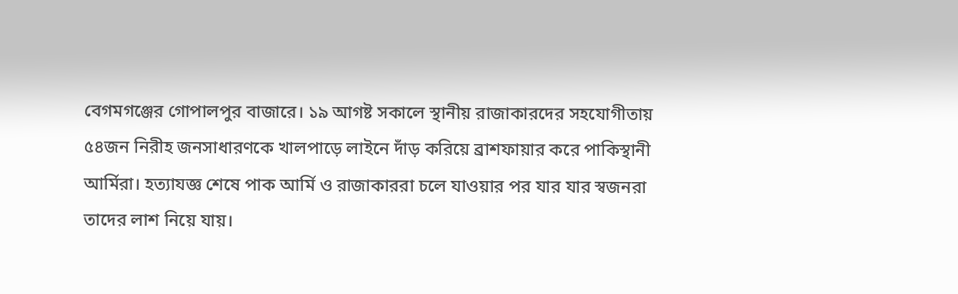বেগমগঞ্জের গোপালপুর বাজারে। ১৯ আগষ্ট সকালে স্থানীয় রাজাকারদের সহযোগীতায় ৫৪জন নিরীহ জনসাধারণকে খালপাড়ে লাইনে দাঁড় করিয়ে ব্রাশফায়ার করে পাকিস্থানী আর্মিরা। হত্যাযজ্ঞ শেষে পাক আর্মি ও রাজাকাররা চলে যাওয়ার পর যার যার স্বজনরা তাদের লাশ নিয়ে যায়।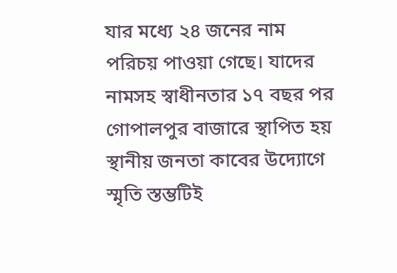যার মধ্যে ২৪ জনের নাম পরিচয় পাওয়া গেছে। যাদের নামসহ স্বাধীনতার ১৭ বছর পর গোপালপুর বাজারে স্থাপিত হয় স্থানীয় জনতা কাবের উদ্যোগে স্মৃতি স্তম্ভটিই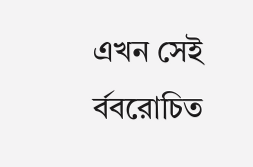এখন সেই র্ববরোচিত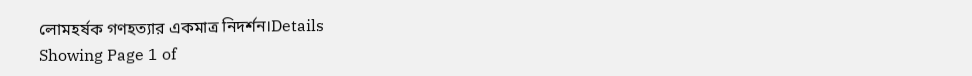লোমহর্ষক গণহত্যার একমাত্র নিদর্শন।Details
Showing Page 1 of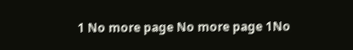1 No more page No more page 1No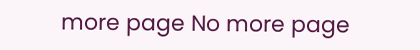more page No more page